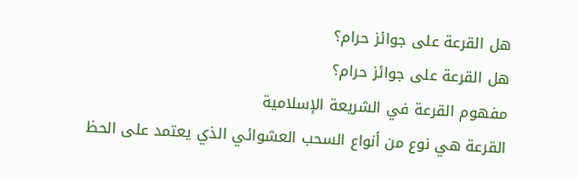هل القرعة على جوائز حرام؟
هل القرعة على جوائز حرام؟
مفهوم القرعة في الشريعة الإسلامية
القرعة هي نوع من أنواع السحب العشوائي الذي يعتمد على الحظ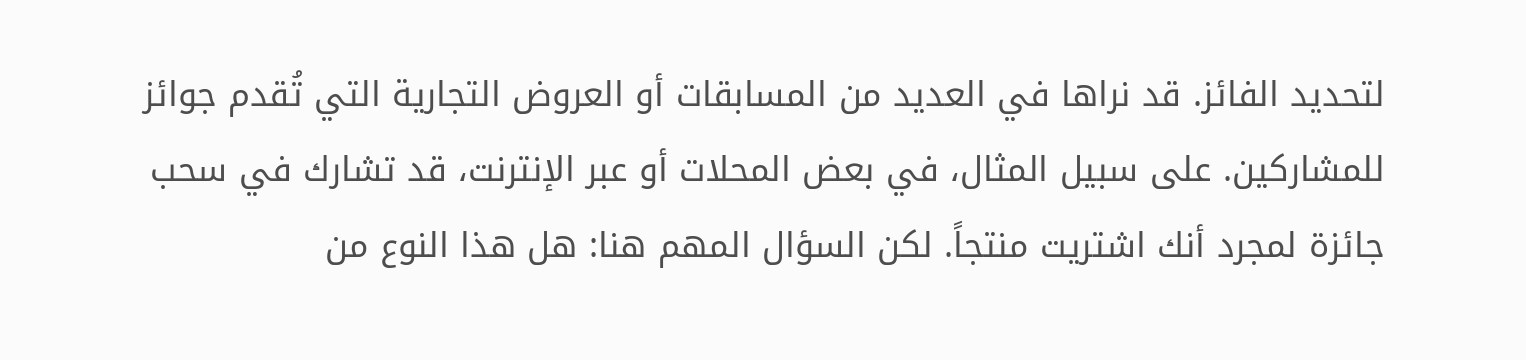لتحديد الفائز. قد نراها في العديد من المسابقات أو العروض التجارية التي تُقدم جوائز للمشاركين. على سبيل المثال، في بعض المحلات أو عبر الإنترنت، قد تشارك في سحب جائزة لمجرد أنك اشتريت منتجاً. لكن السؤال المهم هنا: هل هذا النوع من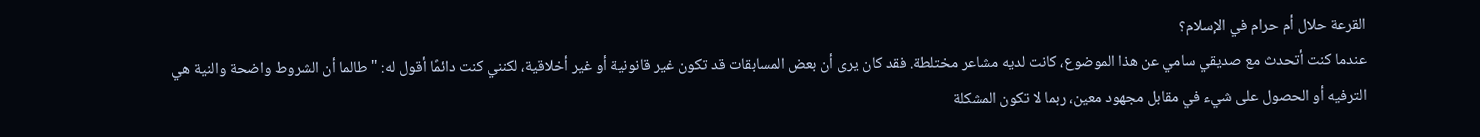القرعة حلال أم حرام في الإسلام؟
عندما كنت أتحدث مع صديقي سامي عن هذا الموضوع، كانت لديه مشاعر مختلطة. فقد كان يرى أن بعض المسابقات قد تكون غير قانونية أو غير أخلاقية، لكنني كنت دائمًا أقول له: "طالما أن الشروط واضحة والنية هي الترفيه أو الحصول على شيء في مقابل مجهود معين، ربما لا تكون المشكلة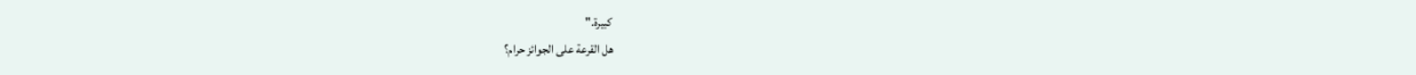كبيرة."
هل القرعة على الجوائز حرام؟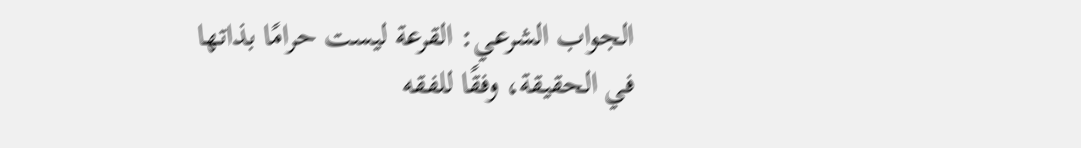الجواب الشرعي: القرعة ليست حرامًا بذاتها
في الحقيقة، وفقًا للفقه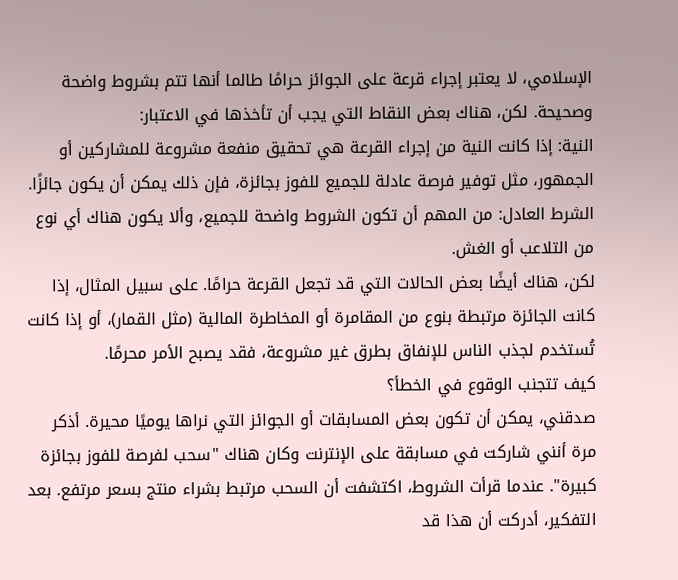الإسلامي، لا يعتبر إجراء قرعة على الجوائز حرامًا طالما أنها تتم بشروط واضحة وصحيحة. لكن، هناك بعض النقاط التي يجب أن تأخذها في الاعتبار:
النية: إذا كانت النية من إجراء القرعة هي تحقيق منفعة مشروعة للمشاركين أو الجمهور، مثل توفير فرصة عادلة للجميع للفوز بجائزة، فإن ذلك يمكن أن يكون جائزًا.
الشرط العادل: من المهم أن تكون الشروط واضحة للجميع، وألا يكون هناك أي نوع من التلاعب أو الغش.
لكن، هناك أيضًا بعض الحالات التي قد تجعل القرعة حرامًا. على سبيل المثال، إذا كانت الجائزة مرتبطة بنوع من المقامرة أو المخاطرة المالية (مثل القمار)، أو إذا كانت تُستخدم لجذب الناس للإنفاق بطرق غير مشروعة، فقد يصبح الأمر محرمًا.
كيف تتجنب الوقوع في الخطأ؟
صدقني، يمكن أن تكون بعض المسابقات أو الجوائز التي نراها يوميًا محيرة. أذكر مرة أنني شاركت في مسابقة على الإنترنت وكان هناك "سحب لفرصة للفوز بجائزة كبيرة". عندما قرأت الشروط، اكتشفت أن السحب مرتبط بشراء منتج بسعر مرتفع. بعد التفكير، أدركت أن هذا قد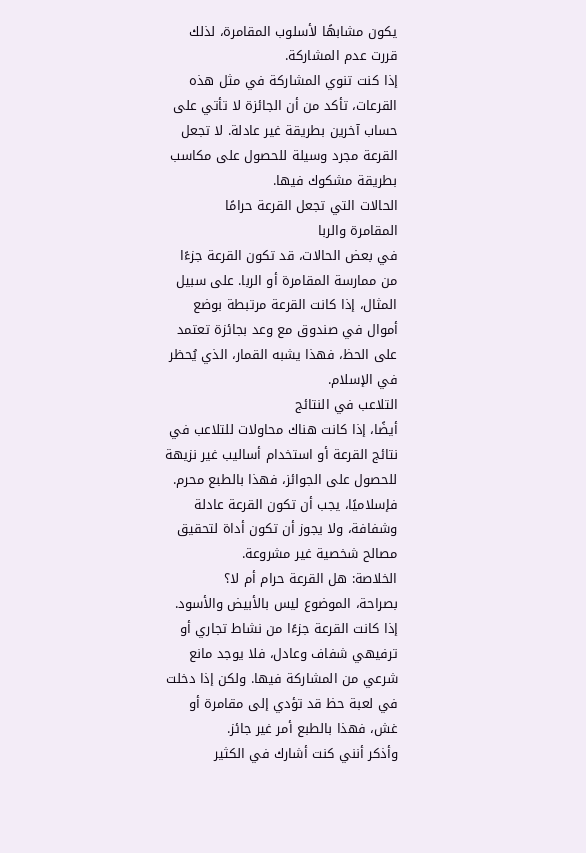يكون مشابهًا لأسلوب المقامرة، لذلك قررت عدم المشاركة.
إذا كنت تنوي المشاركة في مثل هذه القرعات، تأكد من أن الجائزة لا تأتي على حساب آخرين بطريقة غير عادلة. لا تجعل القرعة مجرد وسيلة للحصول على مكاسب بطريقة مشكوك فيها.
الحالات التي تجعل القرعة حرامًا
المقامرة والربا
في بعض الحالات، قد تكون القرعة جزءًا من ممارسة المقامرة أو الربا. على سبيل المثال، إذا كانت القرعة مرتبطة بوضع أموال في صندوق مع وعد بجائزة تعتمد على الحظ، فهذا يشبه القمار، الذي يُحظر في الإسلام.
التلاعب في النتائج
أيضًا، إذا كانت هناك محاولات للتلاعب في نتائج القرعة أو استخدام أساليب غير نزيهة للحصول على الجوائز، فهذا بالطبع محرم. فإسلاميًا، يجب أن تكون القرعة عادلة وشفافة، ولا يجوز أن تكون أداة لتحقيق مصالح شخصية غير مشروعة.
الخلاصة: هل القرعة حرام أم لا؟
بصراحة، الموضوع ليس بالأبيض والأسود. إذا كانت القرعة جزءًا من نشاط تجاري أو ترفيهي شفاف وعادل، فلا يوجد مانع شرعي من المشاركة فيها. ولكن إذا دخلت في لعبة حظ قد تؤدي إلى مقامرة أو غش، فهذا بالطبع أمر غير جائز.
وأذكر أنني كنت أشارك في الكثير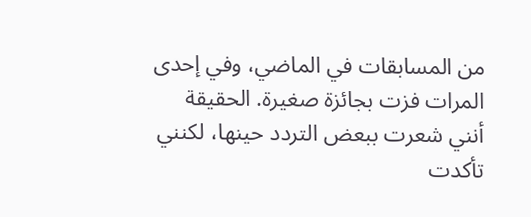من المسابقات في الماضي، وفي إحدى المرات فزت بجائزة صغيرة. الحقيقة أنني شعرت ببعض التردد حينها، لكنني تأكدت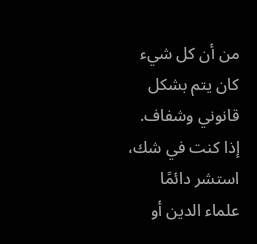من أن كل شيء كان يتم بشكل قانوني وشفاف.
إذا كنت في شك، استشر دائمًا علماء الدين أو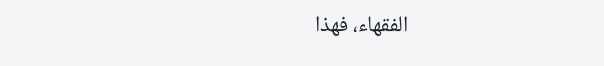الفقهاء، فهذا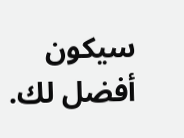سيكون أفضل لك.